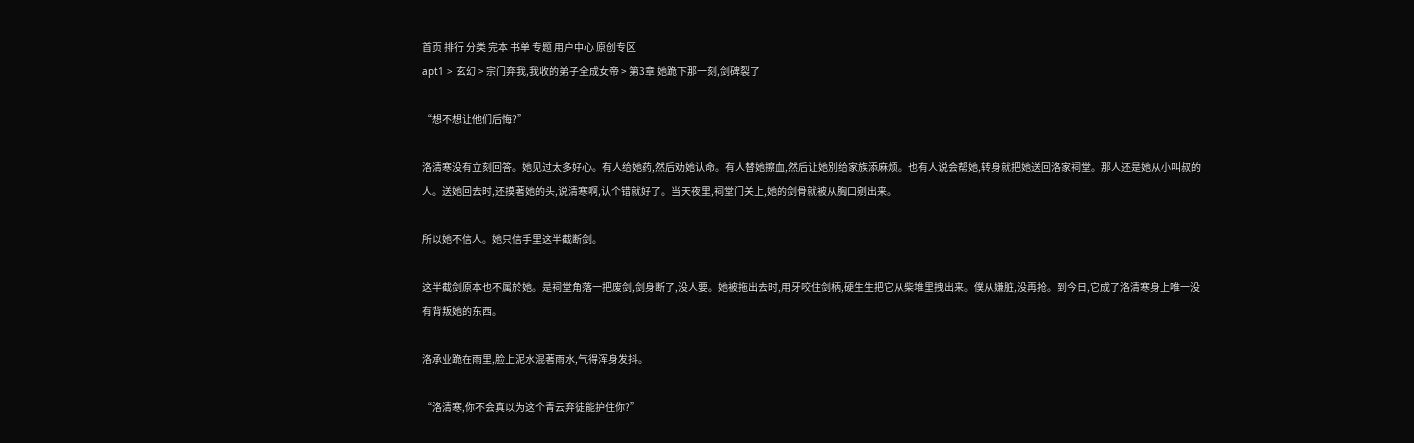首页 排行 分类 完本 书单 专题 用户中心 原创专区
apt1 > 玄幻 > 宗门弃我,我收的弟子全成女帝 > 第3章 她跪下那一刻,剑碑裂了

“想不想让他们后悔?”

洛清寒没有立刻回答。她见过太多好心。有人给她药,然后劝她认命。有人替她擦血,然后让她別给家族添麻烦。也有人说会帮她,转身就把她送回洛家祠堂。那人还是她从小叫叔的人。送她回去时,还摸著她的头,说清寒啊,认个错就好了。当天夜里,祠堂门关上,她的剑骨就被从胸口剜出来。

所以她不信人。她只信手里这半截断剑。

这半截剑原本也不属於她。是祠堂角落一把废剑,剑身断了,没人要。她被拖出去时,用牙咬住剑柄,硬生生把它从柴堆里拽出来。僕从嫌脏,没再抢。到今日,它成了洛清寒身上唯一没有背叛她的东西。

洛承业跪在雨里,脸上泥水混著雨水,气得浑身发抖。

“洛清寒,你不会真以为这个青云弃徒能护住你?”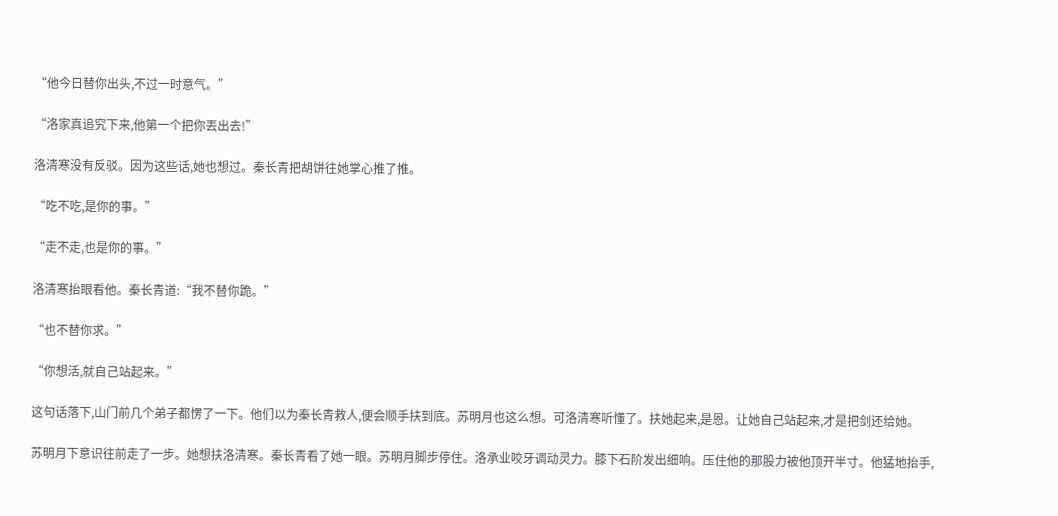“他今日替你出头,不过一时意气。”

“洛家真追究下来,他第一个把你丟出去!”

洛清寒没有反驳。因为这些话,她也想过。秦长青把胡饼往她掌心推了推。

“吃不吃,是你的事。”

“走不走,也是你的事。”

洛清寒抬眼看他。秦长青道:“我不替你跪。”

“也不替你求。”

“你想活,就自己站起来。”

这句话落下,山门前几个弟子都愣了一下。他们以为秦长青救人,便会顺手扶到底。苏明月也这么想。可洛清寒听懂了。扶她起来,是恩。让她自己站起来,才是把剑还给她。

苏明月下意识往前走了一步。她想扶洛清寒。秦长青看了她一眼。苏明月脚步停住。洛承业咬牙调动灵力。膝下石阶发出细响。压住他的那股力被他顶开半寸。他猛地抬手,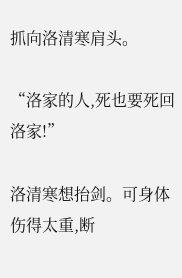抓向洛清寒肩头。

“洛家的人,死也要死回洛家!”

洛清寒想抬剑。可身体伤得太重,断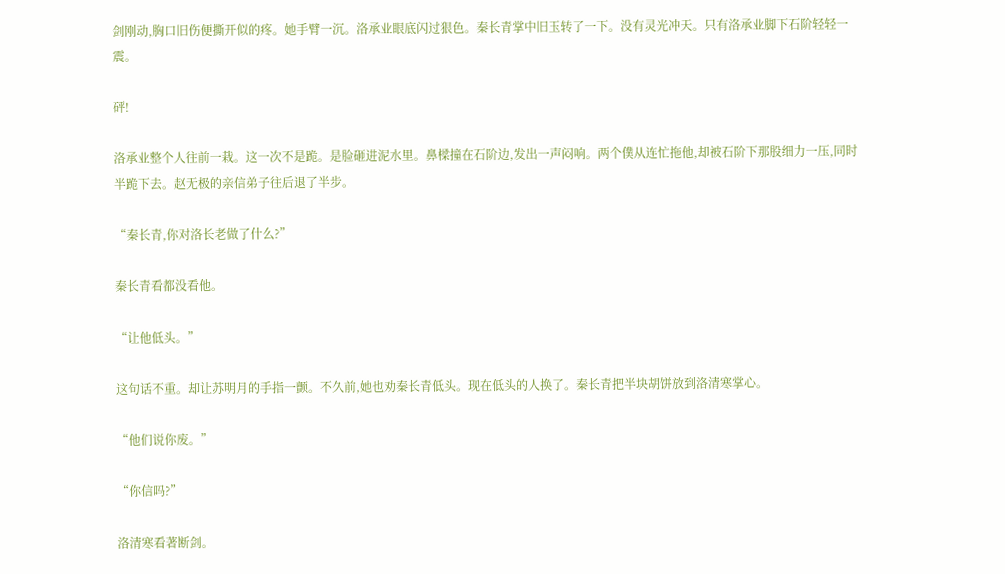剑刚动,胸口旧伤便撕开似的疼。她手臂一沉。洛承业眼底闪过狠色。秦长青掌中旧玉转了一下。没有灵光冲天。只有洛承业脚下石阶轻轻一震。

砰!

洛承业整个人往前一栽。这一次不是跪。是脸砸进泥水里。鼻樑撞在石阶边,发出一声闷响。两个僕从连忙拖他,却被石阶下那股细力一压,同时半跪下去。赵无极的亲信弟子往后退了半步。

“秦长青,你对洛长老做了什么?”

秦长青看都没看他。

“让他低头。”

这句话不重。却让苏明月的手指一颤。不久前,她也劝秦长青低头。现在低头的人换了。秦长青把半块胡饼放到洛清寒掌心。

“他们说你废。”

“你信吗?”

洛清寒看著断剑。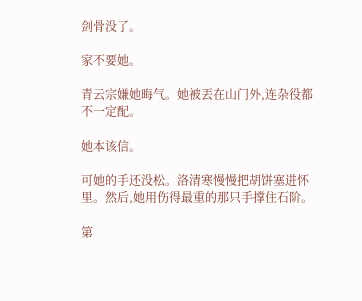剑骨没了。

家不要她。

青云宗嫌她晦气。她被丟在山门外,连杂役都不一定配。

她本该信。

可她的手还没松。洛清寒慢慢把胡饼塞进怀里。然后,她用伤得最重的那只手撑住石阶。

第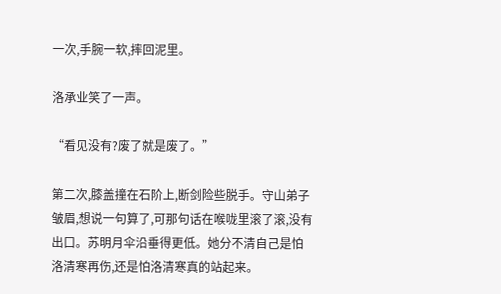一次,手腕一软,摔回泥里。

洛承业笑了一声。

“看见没有?废了就是废了。”

第二次,膝盖撞在石阶上,断剑险些脱手。守山弟子皱眉,想说一句算了,可那句话在喉咙里滚了滚,没有出口。苏明月伞沿垂得更低。她分不清自己是怕洛清寒再伤,还是怕洛清寒真的站起来。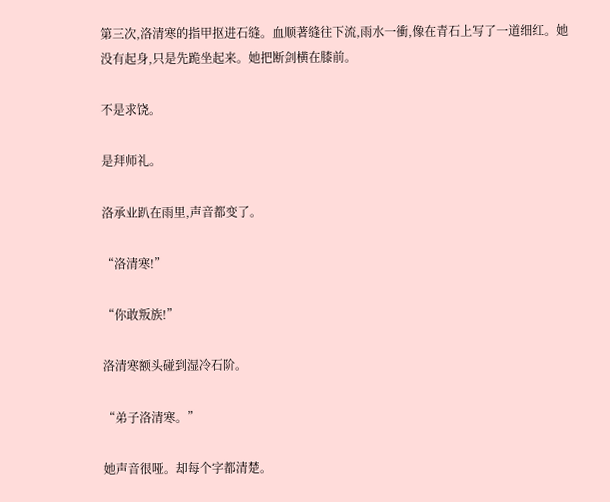第三次,洛清寒的指甲抠进石缝。血顺著缝往下流,雨水一衝,像在青石上写了一道细红。她没有起身,只是先跪坐起来。她把断剑横在膝前。

不是求饶。

是拜师礼。

洛承业趴在雨里,声音都变了。

“洛清寒!”

“你敢叛族!”

洛清寒额头碰到湿冷石阶。

“弟子洛清寒。”

她声音很哑。却每个字都清楚。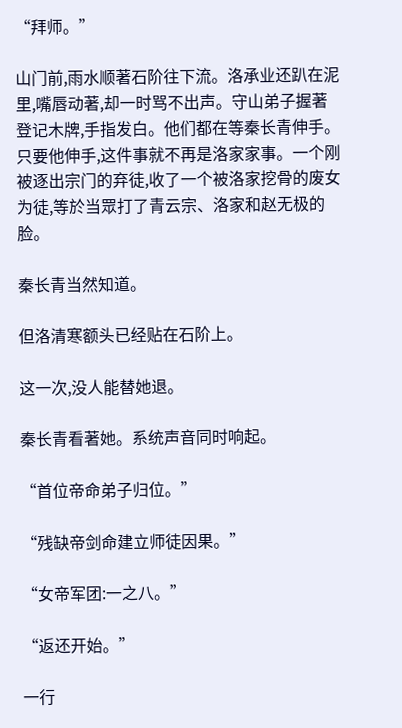“拜师。”

山门前,雨水顺著石阶往下流。洛承业还趴在泥里,嘴唇动著,却一时骂不出声。守山弟子握著登记木牌,手指发白。他们都在等秦长青伸手。只要他伸手,这件事就不再是洛家家事。一个刚被逐出宗门的弃徒,收了一个被洛家挖骨的废女为徒,等於当眾打了青云宗、洛家和赵无极的脸。

秦长青当然知道。

但洛清寒额头已经贴在石阶上。

这一次,没人能替她退。

秦长青看著她。系统声音同时响起。

“首位帝命弟子归位。”

“残缺帝剑命建立师徒因果。”

“女帝军团:一之八。”

“返还开始。”

一行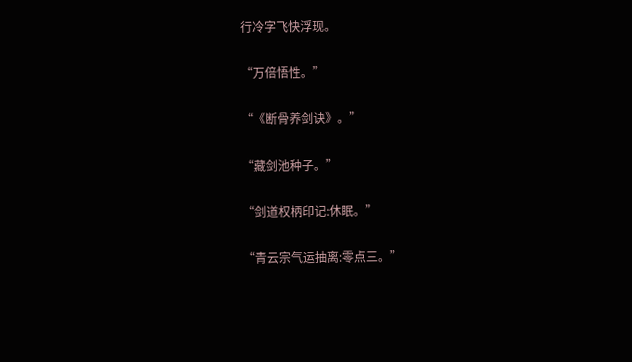行冷字飞快浮现。

“万倍悟性。”

“《断骨养剑诀》。”

“藏剑池种子。”

“剑道权柄印记:休眠。”

“青云宗气运抽离:零点三。”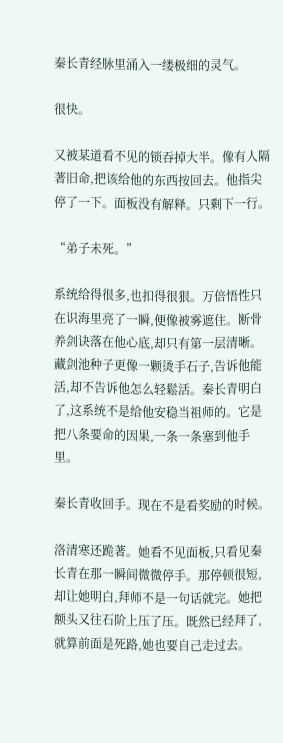秦长青经脉里涌入一缕极细的灵气。

很快。

又被某道看不见的锁吞掉大半。像有人隔著旧命,把该给他的东西按回去。他指尖停了一下。面板没有解释。只剩下一行。

“弟子未死。”

系统给得很多,也扣得很狠。万倍悟性只在识海里亮了一瞬,便像被雾遮住。断骨养剑诀落在他心底,却只有第一层清晰。藏剑池种子更像一颗烫手石子,告诉他能活,却不告诉他怎么轻鬆活。秦长青明白了,这系统不是给他安稳当祖师的。它是把八条要命的因果,一条一条塞到他手里。

秦长青收回手。现在不是看奖励的时候。

洛清寒还跪著。她看不见面板,只看见秦长青在那一瞬间微微停手。那停顿很短,却让她明白,拜师不是一句话就完。她把额头又往石阶上压了压。既然已经拜了,就算前面是死路,她也要自己走过去。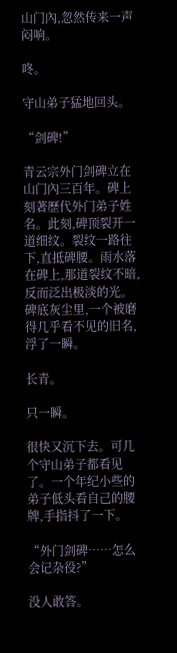山门內,忽然传来一声闷响。

咚。

守山弟子猛地回头。

“剑碑!”

青云宗外门剑碑立在山门內三百年。碑上刻著歷代外门弟子姓名。此刻,碑顶裂开一道细纹。裂纹一路往下,直抵碑腰。雨水落在碑上,那道裂纹不暗,反而泛出极淡的光。碑底灰尘里,一个被磨得几乎看不见的旧名,浮了一瞬。

长青。

只一瞬。

很快又沉下去。可几个守山弟子都看见了。一个年纪小些的弟子低头看自己的腰牌,手指抖了一下。

“外门剑碑……怎么会记杂役?”

没人敢答。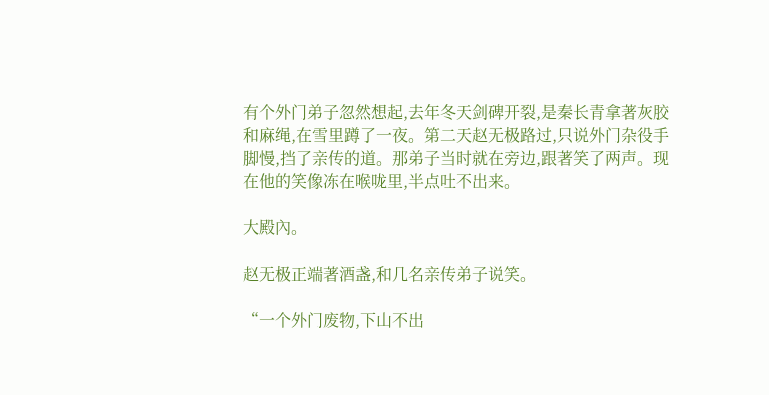有个外门弟子忽然想起,去年冬天剑碑开裂,是秦长青拿著灰胶和麻绳,在雪里蹲了一夜。第二天赵无极路过,只说外门杂役手脚慢,挡了亲传的道。那弟子当时就在旁边,跟著笑了两声。现在他的笑像冻在喉咙里,半点吐不出来。

大殿內。

赵无极正端著酒盏,和几名亲传弟子说笑。

“一个外门废物,下山不出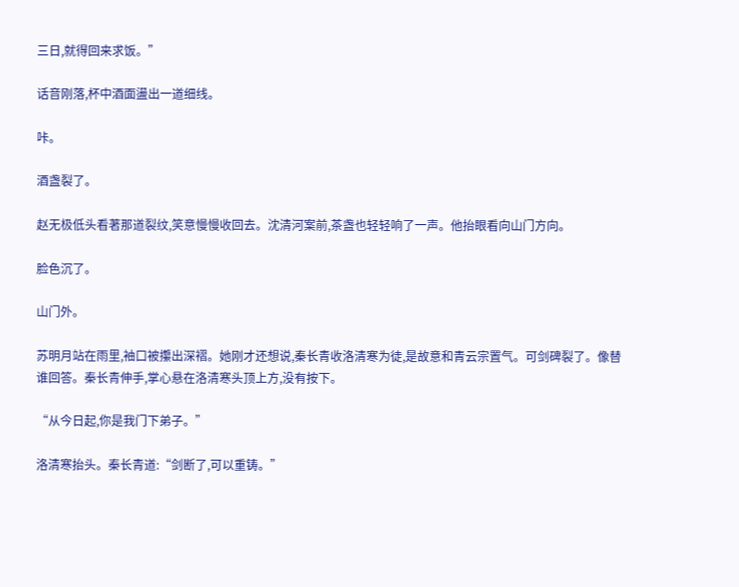三日,就得回来求饭。”

话音刚落,杯中酒面盪出一道细线。

咔。

酒盏裂了。

赵无极低头看著那道裂纹,笑意慢慢收回去。沈清河案前,茶盏也轻轻响了一声。他抬眼看向山门方向。

脸色沉了。

山门外。

苏明月站在雨里,袖口被攥出深褶。她刚才还想说,秦长青收洛清寒为徒,是故意和青云宗置气。可剑碑裂了。像替谁回答。秦长青伸手,掌心悬在洛清寒头顶上方,没有按下。

“从今日起,你是我门下弟子。”

洛清寒抬头。秦长青道:“剑断了,可以重铸。”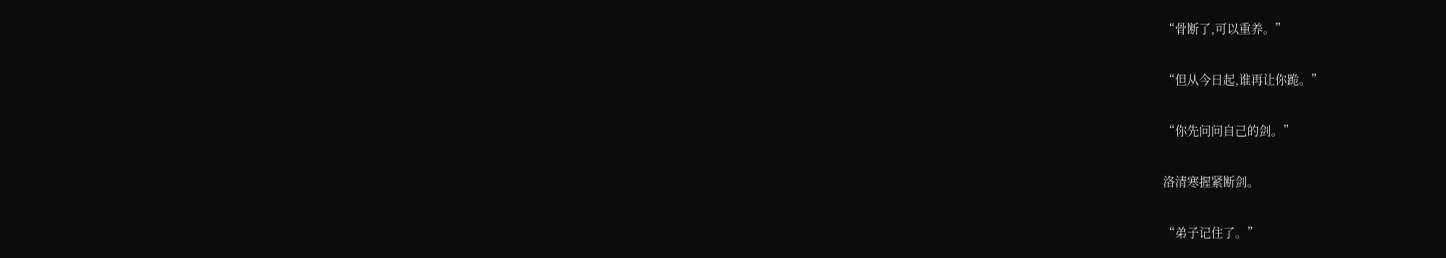“骨断了,可以重养。”

“但从今日起,谁再让你跪。”

“你先问问自己的剑。”

洛清寒握紧断剑。

“弟子记住了。”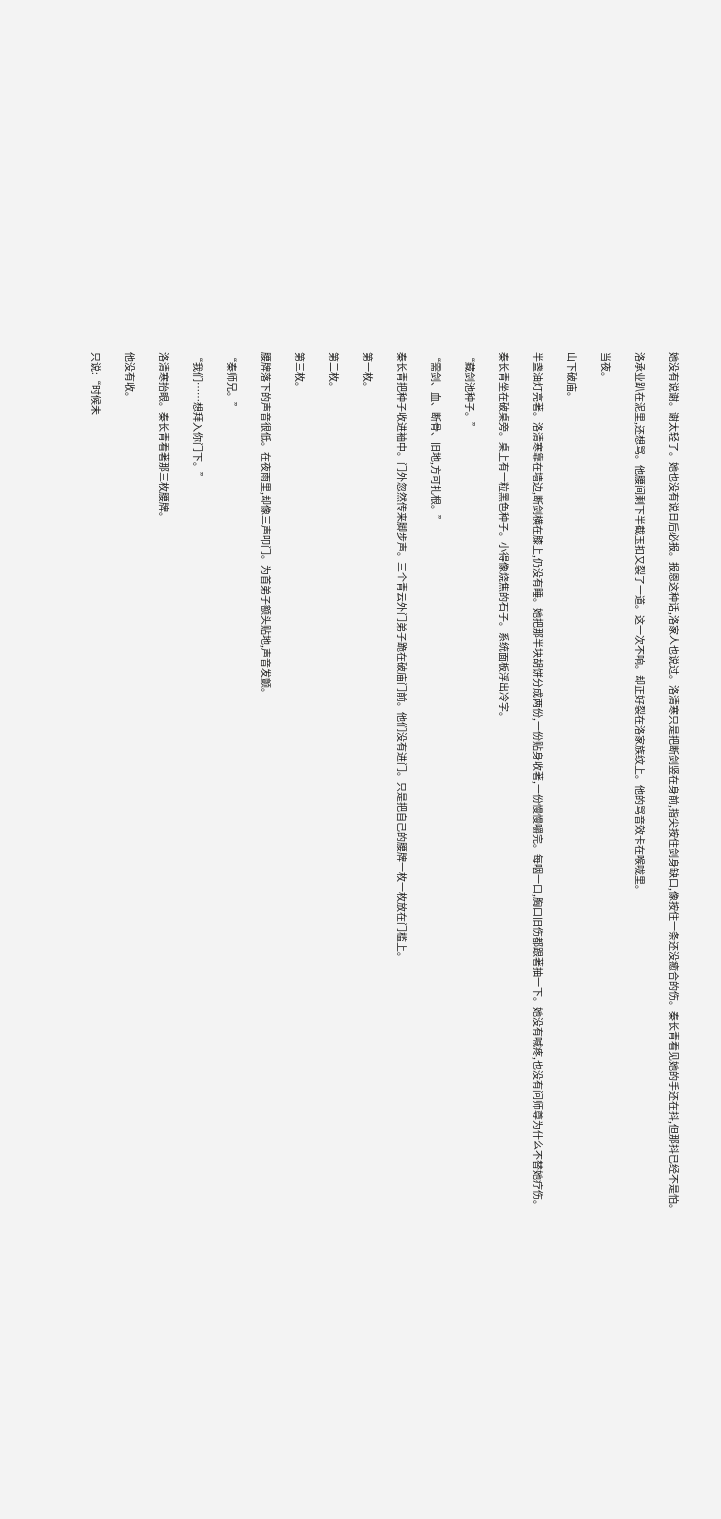她没有说谢。谢太轻了。她也没有说日后必报。报恩这种话,洛家人也说过。洛清寒只是把断剑竖在身前,指尖按住剑身缺口,像按住一条还没癒合的伤。秦长青看见她的手还在抖,但那抖已经不是怕。

洛承业趴在泥里,还想骂。他腰间剩下半截玉扣又裂了一道。这一次不响。却正好裂在洛家族纹上。他的骂音效卡在喉咙里。

当夜。

山下破庙。

半盏油灯亮著。洛清寒靠在墙边,断剑横在膝上,仍没有睡。她把那半块胡饼分成两份,一份贴身收著,一份慢慢嚼完。每咽一口,胸口旧伤都跟著抽一下。她没有喊疼,也没有问师尊为什么不替她疗伤。

秦长青坐在破桌旁。桌上有一粒黑色种子。小得像烧焦的石子。系统面板浮出冷字。

“藏剑池种子。”

“需剑、血、断骨、旧地,方可扎根。”

秦长青把种子收进袖中。门外忽然传来脚步声。三个青云外门弟子跪在破庙门前。他们没有进门。只是把自己的腰牌一枚一枚放在门槛上。

第一枚。

第二枚。

第三枚。

腰牌落下的声音很低。在夜雨里,却像三声叩门。为首弟子额头贴地,声音发颤。

“秦师兄。”

“我们……想拜入你门下。”

洛清寒抬眼。秦长青看著那三枚腰牌。

他没有收。

只说:“时候未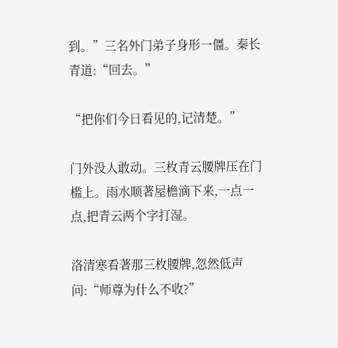到。”三名外门弟子身形一僵。秦长青道:“回去。”

“把你们今日看见的,记清楚。”

门外没人敢动。三枚青云腰牌压在门槛上。雨水顺著屋檐滴下来,一点一点,把青云两个字打湿。

洛清寒看著那三枚腰牌,忽然低声问:“师尊为什么不收?”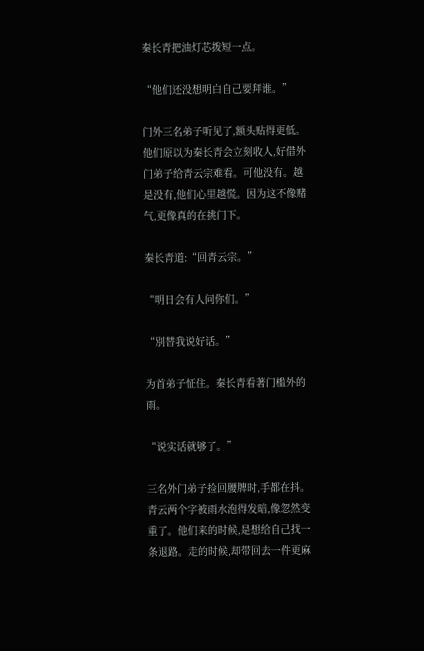秦长青把油灯芯拨短一点。

“他们还没想明白自己要拜谁。”

门外三名弟子听见了,额头贴得更低。他们原以为秦长青会立刻收人,好借外门弟子给青云宗难看。可他没有。越是没有,他们心里越慌。因为这不像赌气,更像真的在挑门下。

秦长青道:“回青云宗。”

“明日会有人问你们。”

“別替我说好话。”

为首弟子怔住。秦长青看著门槛外的雨。

“说实话就够了。”

三名外门弟子捡回腰牌时,手都在抖。青云两个字被雨水泡得发暗,像忽然变重了。他们来的时候,是想给自己找一条退路。走的时候,却带回去一件更麻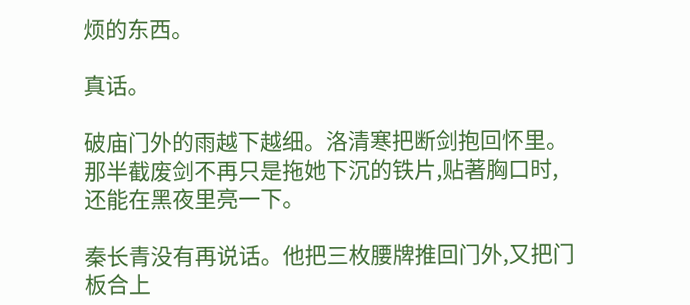烦的东西。

真话。

破庙门外的雨越下越细。洛清寒把断剑抱回怀里。那半截废剑不再只是拖她下沉的铁片,贴著胸口时,还能在黑夜里亮一下。

秦长青没有再说话。他把三枚腰牌推回门外,又把门板合上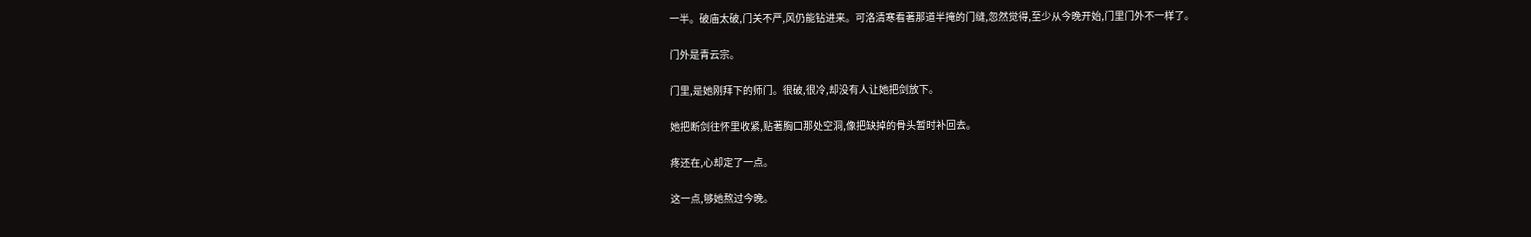一半。破庙太破,门关不严,风仍能钻进来。可洛清寒看著那道半掩的门缝,忽然觉得,至少从今晚开始,门里门外不一样了。

门外是青云宗。

门里,是她刚拜下的师门。很破,很冷,却没有人让她把剑放下。

她把断剑往怀里收紧,贴著胸口那处空洞,像把缺掉的骨头暂时补回去。

疼还在,心却定了一点。

这一点,够她熬过今晚。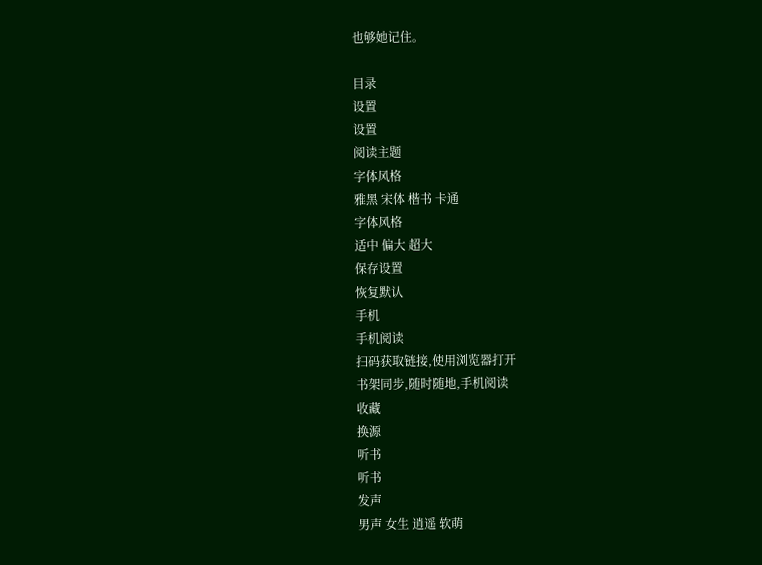也够她记住。

目录
设置
设置
阅读主题
字体风格
雅黑 宋体 楷书 卡通
字体风格
适中 偏大 超大
保存设置
恢复默认
手机
手机阅读
扫码获取链接,使用浏览器打开
书架同步,随时随地,手机阅读
收藏
换源
听书
听书
发声
男声 女生 逍遥 软萌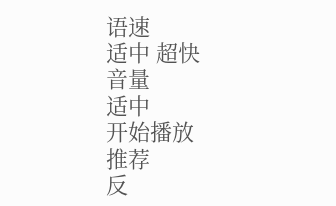语速
适中 超快
音量
适中
开始播放
推荐
反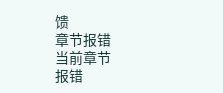馈
章节报错
当前章节
报错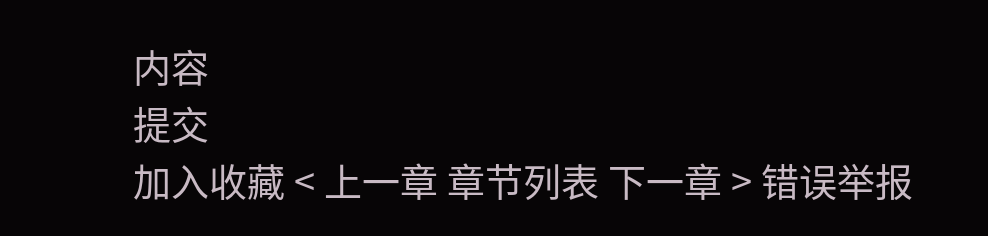内容
提交
加入收藏 < 上一章 章节列表 下一章 > 错误举报